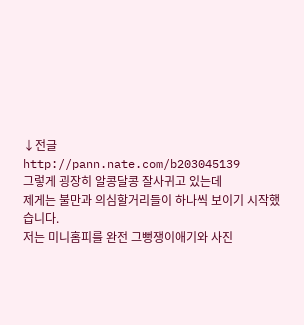↓전글
http://pann.nate.com/b203045139
그렇게 굉장히 알콩달콩 잘사귀고 있는데
제게는 불만과 의심할거리들이 하나씩 보이기 시작했습니다.
저는 미니홈피를 완전 그뻥쟁이애기와 사진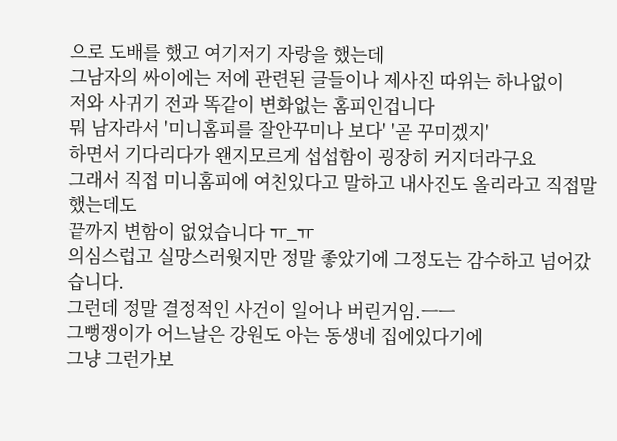으로 도배를 했고 여기저기 자랑을 했는데
그남자의 싸이에는 저에 관련된 글들이나 제사진 따위는 하나없이
저와 사귀기 전과 똑같이 변화없는 홈피인겁니다
뭐 남자라서 '미니홈피를 잘안꾸미나 보다' '곧 꾸미겠지'
하면서 기다리다가 왠지모르게 섭섭함이 굉장히 커지더라구요
그래서 직접 미니홈피에 여친있다고 말하고 내사진도 올리라고 직접말했는데도
끝까지 변함이 없었습니다 ㅠ_ㅠ
의심스럽고 실망스러웟지만 정말 좋았기에 그정도는 감수하고 넘어갔습니다.
그런데 정말 결정적인 사건이 일어나 버린거임.ㅡㅡ
그뻥쟁이가 어느날은 강원도 아는 동생네 집에있다기에
그냥 그런가보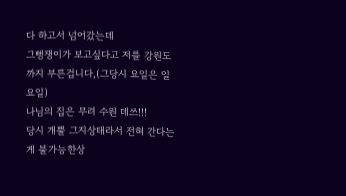다 하고서 넘어갔는데
그뻥쟁이가 보고싶다고 저를 강원도까지 부른겁니다,(그당시 요일은 일요일)
나님의 집은 무려 수원 데쓰!!!
당시 개뿔 그지상태라서 전혀 간다는 게 불가능한상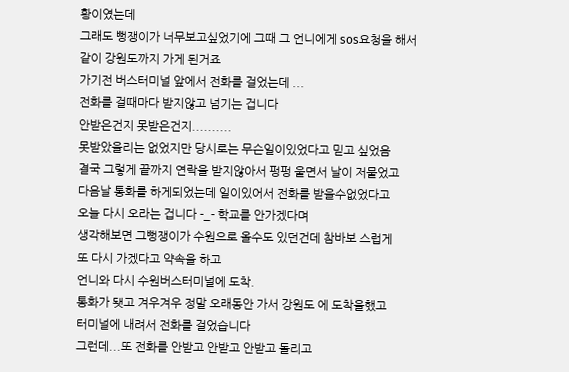황이였는데
그래도 뻥쟁이가 너무보고싶었기에 그때 그 언니에게 sos요청을 해서
같이 강원도까지 가게 된거죠
가기전 버스터미널 앞에서 전화를 걸었는데 ...
전화를 걸때마다 받지않고 넘기는 겁니다
안받은건지 못받은건지..........
못받았을리는 없었지만 당시로는 무슨일이있었다고 믿고 싶었음
결국 그렇게 끝까지 연락을 받지않아서 펑펑 울면서 날이 저물었고
다음날 통화를 하게되었는데 일이있어서 전화를 받을수없었다고
오늘 다시 오라는 겁니다 -_- 학교를 안가겠다며
생각해보면 그뻥쟁이가 수원으로 올수도 있던건데 참바보 스럽게
또 다시 가겠다고 약속을 하고
언니와 다시 수원버스터미널에 도착.
통화가 됏고 겨우겨우 정말 오래동안 가서 강원도 에 도착을했고
터미널에 내려서 전화를 걸었습니다
그런데...또 전화를 안받고 안받고 안받고 돌리고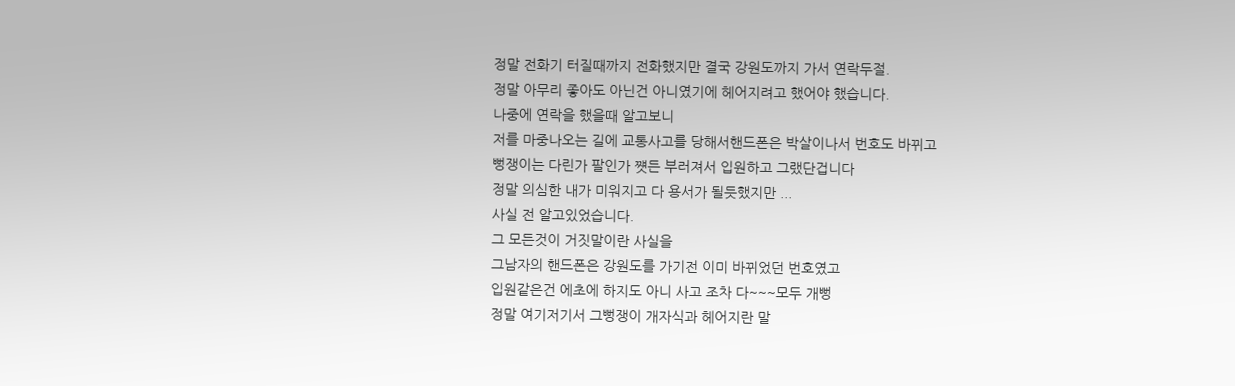정말 전화기 터질때까지 전화했지만 결국 강원도까지 가서 연락두절.
정말 아무리 좋아도 아닌건 아니였기에 헤어지려고 했어야 했습니다.
나중에 연락을 했을때 알고보니
저를 마중나오는 길에 교통사고를 당해서핸드폰은 박살이나서 번호도 바뀌고
뻥쟁이는 다린가 팔인가 쩃든 부러져서 입원하고 그랬단겁니다
정말 의심한 내가 미워지고 다 용서가 될듯했지만 ...
사실 전 알고있었습니다.
그 모든것이 거짓말이란 사실을
그남자의 핸드폰은 강원도를 가기전 이미 바뀌었던 번호였고
입원같은건 에초에 하지도 아니 사고 조차 다~~~모두 개뻥
정말 여기저기서 그뻥쟁이 개자식과 헤어지란 말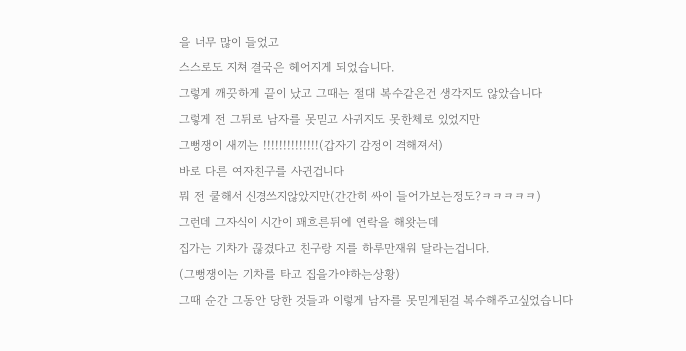을 너무 많이 들었고
스스로도 지쳐 결국은 헤어지게 되었습니다.
그렇게 깨끗하게 끝이 났고 그때는 절대 복수같은건 생각지도 않았습니다
그렇게 전 그뒤로 남자를 못믿고 사귀지도 못한체로 있었지만
그뻥쟁이 새끼는 !!!!!!!!!!!!!!(갑자기 감정이 격해져서)
바로 다른 여자친구를 사귄겁니다
뭐 전 쿨해서 신경쓰지않았지만(간간히 싸이 들어가보는정도?ㅋㅋㅋㅋㅋ)
그런데 그자식이 시간이 꽤흐른뒤에 연락을 해왓는데
집가는 기차가 끊겼다고 친구랑 지를 하루만재워 달라는겁니다.
(그뻥쟁이는 기차를 타고 집을가야하는상황)
그때 순간 그동안 당한 것들과 이렇게 남자를 못믿게된걸 복수해주고싶었습니다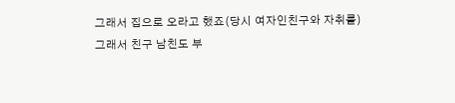그래서 집으로 오라고 했죠(당시 여자인친구와 자취를)
그래서 친구 남친도 부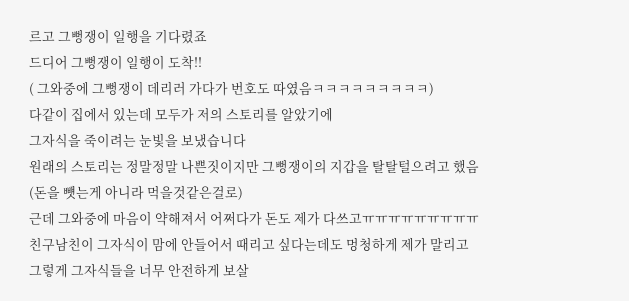르고 그뻥쟁이 일행을 기다렸죠
드디어 그뻥쟁이 일행이 도착!!
( 그와중에 그뻥쟁이 데리러 가다가 번호도 따였음ㅋㅋㅋㅋㅋㅋㅋㅋㅋ)
다같이 집에서 있는데 모두가 저의 스토리를 알았기에
그자식을 죽이려는 눈빛을 보냈습니다
원래의 스토리는 정말정말 나쁜짓이지만 그뻥쟁이의 지갑을 탈탈털으려고 했음
(돈을 뻇는게 아니라 먹을것같은걸로)
근데 그와중에 마음이 약해져서 어쩌다가 돈도 제가 다쓰고ㅠㅠㅠㅠㅠㅠㅠㅠㅠ
친구남친이 그자식이 맘에 안들어서 때리고 싶다는데도 멍청하게 제가 말리고
그렇게 그자식들을 너무 안전하게 보살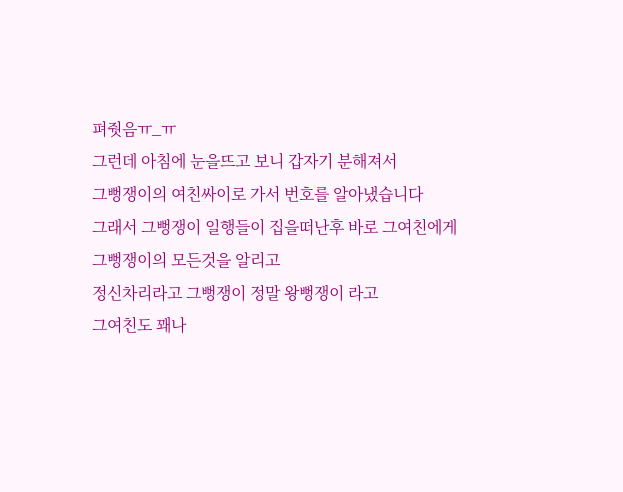펴줫음ㅠ_ㅠ
그런데 아침에 눈을뜨고 보니 갑자기 분해져서
그뻥쟁이의 여친싸이로 가서 번호를 알아냈습니다
그래서 그뻥쟁이 일행들이 집을떠난후 바로 그여친에게 그뻥쟁이의 모든것을 알리고
정신차리라고 그뻥쟁이 정말 왕뻥쟁이 라고
그여친도 꽤나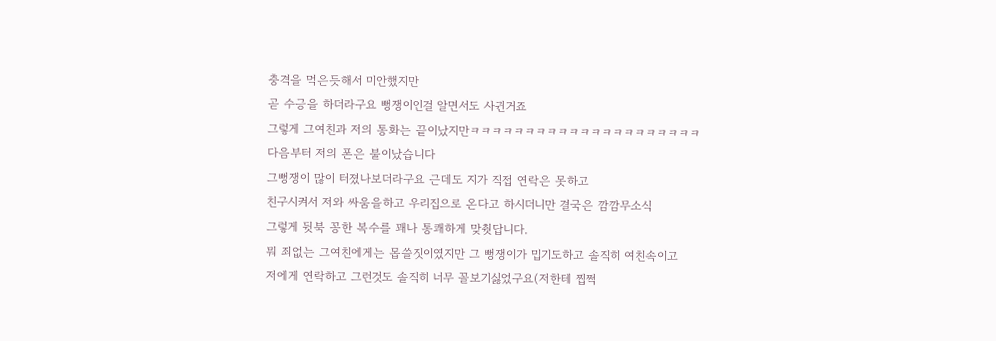충격을 먹은듯해서 미안했지만
곧 수긍을 하더라구요 뻥쟁이인걸 알면서도 사귄거죠
그렇게 그여친과 저의 통화는 끝이났지만ㅋㅋㅋㅋㅋㅋㅋㅋㅋㅋㅋㅋㅋㅋㅋㅋㅋㅋㅋㅋㅋ
다음부터 저의 폰은 불이났습니다
그뻥쟁이 많이 터졌나보더라구요 근데도 지가 직접 연락은 못하고
친구시켜서 저와 싸움을하고 우리집으로 온다고 하시더니만 결국은 깜깜무소식
그렇게 뒷북 꽁한 복수를 꽤나 통쾌하게 맞췃답니다.
뭐 죄없는 그여친에게는 몹쓸짓이였지만 그 뻥쟁이가 밉기도하고 솔직히 여친속이고
저에게 연락하고 그런것도 솔직히 너무 꼴보기싫었구요(저한테 찝쩍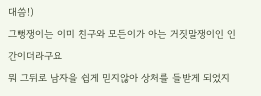대씀!)
그뻥쟁이는 이미 친구와 모든이가 아는 거짓말쟁이인 인간이더라구요
뭐 그뒤로 남자을 쉽게 믿지않아 상처를 들받게 되었지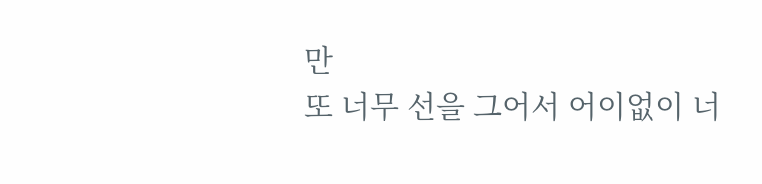만
또 너무 선을 그어서 어이없이 너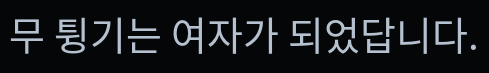무 튕기는 여자가 되었답니다.